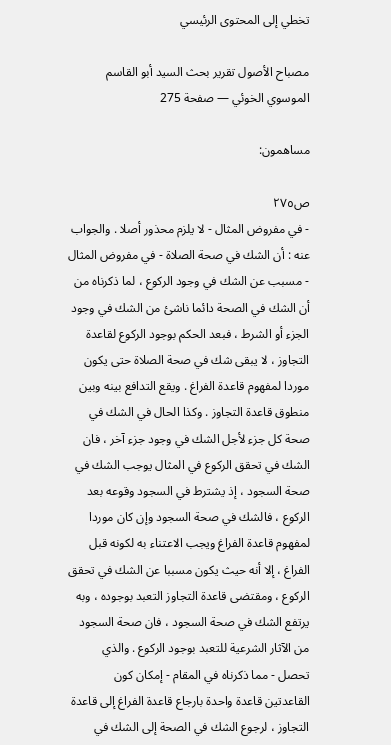تخطي إلى المحتوى الرئيسي

مصباح الأصول تقرير بحث السيد أبو القاسم الموسوي الخوئي — صفحة 275

مساهمون:

ص٢٧٥
- في مفروض المثال - لا يلزم محذور أصلا . والجواب عنه : أن الشك في صحة الصلاة - في مفروض المثال - مسبب عن الشك في وجود الركوع ، لما ذكرناه من أن الشك في الصحة دائما ناشئ من الشك في وجود الجزء أو الشرط ، فبعد الحكم بوجود الركوع لقاعدة التجاوز ، لا يبقى شك في صحة الصلاة حتى يكون موردا لمفهوم قاعدة الفراغ . ويقع التدافع بينه وبين منطوق قاعدة التجاوز . وكذا الحال في الشك في صحة كل جزء لأجل الشك في وجود جزء آخر ، فان الشك في تحقق الركوع في المثال يوجب الشك في صحة السجود ، إذ يشترط في السجود وقوعه بعد الركوع ، فالشك في صحة السجود وإن كان موردا لمفهوم قاعدة الفراغ ويجب الاعتناء به لكونه قبل الفراغ ، إلا أنه حيث يكون مسببا عن الشك في تحقق الركوع ، ومقتضى قاعدة التجاوز التعبد بوجوده ، وبه يرتفع الشك في صحة السجود ، فان صحة السجود من الآثار الشرعية للتعبد بوجود الركوع . والذي تحصل - مما ذكرناه في المقام - إمكان كون القاعدتين قاعدة واحدة بارجاع قاعدة الفراغ إلى قاعدة التجاوز ، لرجوع الشك في الصحة إلى الشك في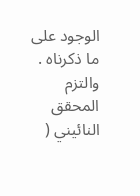الوجود على ما ذكرناه . والتزم المحقق النائيني (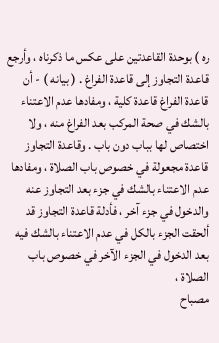ره ) بوحدة القاعدتين على عكس ما ذكرناه ، وأرجع قاعدة التجاوز إلى قاعدة الفراغ . ( بيانه ) - أن قاعدة الفراغ قاعدة كلية ، ومفادها عدم الاعتناء بالشك في صحة المركب بعد الفراغ منه ، ولا اختصاص لها بباب دون باب . وقاعدة التجاوز قاعدة مجعولة في خصوص باب الصلاة ، ومفادها عدم الاعتناء بالشك في جزء بعد التجاوز عنه والدخول في جزء آخر ، فأدلة قاعدة التجاوز قد ألحقت الجزء بالكل في عدم الاعتناء بالشك فيه بعد الدخول في الجزء الآخر في خصوص باب الصلاة ،
مصباح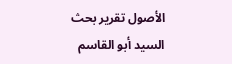الأصول تقرير بحث السيد أبو القاسم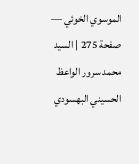الموسوي الخوئي — صفحة 275 | السيد محمد سرور الواعظ الحسيني البهسودي